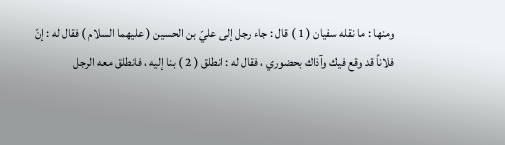ومنها : ما نقله سفيان ( 1 ) قال : جاء رجل إلى عليّ بن الحسين ( عليهما السلام ) فقال له : إنّ
فلاناً قد وقع فيك وآذاك بحضوري ، فقال له : انطلق ( 2 ) بنا إليه ، فانطلق معه الرجل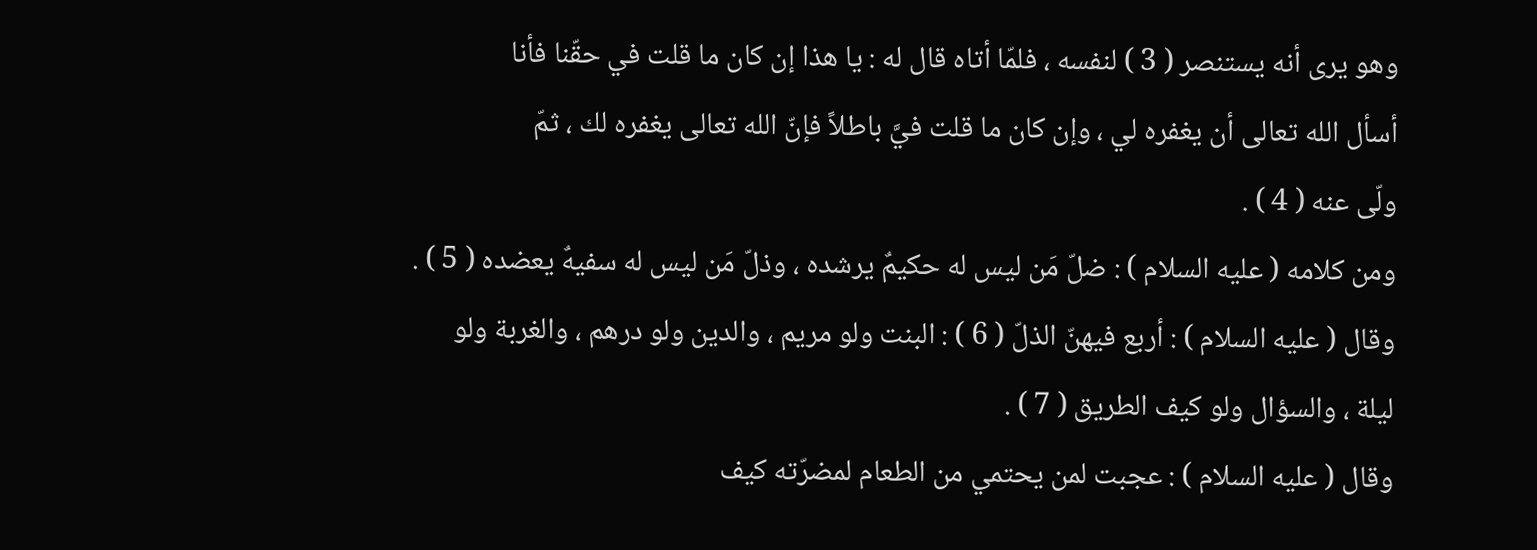وهو يرى أنه يستنصر ( 3 ) لنفسه ، فلمّا أتاه قال له : يا هذا إن كان ما قلت في حقّنا فأنا
أسأل الله تعالى أن يغفره لي ، وإن كان ما قلت فيَّ باطلاً فإنّ الله تعالى يغفره لك ، ثمّ
ولّى عنه ( 4 ) .
ومن كلامه ( عليه السلام ) : ضلّ مَن ليس له حكيمٌ يرشده ، وذلّ مَن ليس له سفيهٌ يعضده ( 5 ) .
وقال ( عليه السلام ) : أربع فيهنّ الذلّ ( 6 ) : البنت ولو مريم ، والدين ولو درهم ، والغربة ولو
ليلة ، والسؤال ولو كيف الطريق ( 7 ) .
وقال ( عليه السلام ) : عجبت لمن يحتمي من الطعام لمضرّته كيف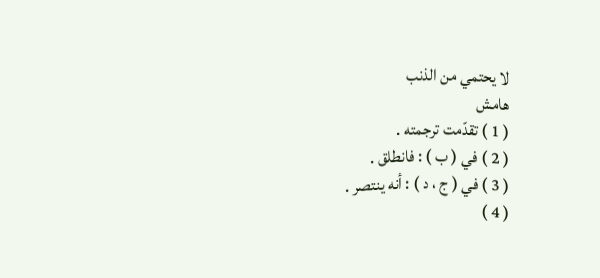لا يحتمي من الذنب
هامش
( 1 ) تقدّمت ترجمته .
( 2 ) في ( ب ) : فانطلق .
( 3 ) في ( ج ، د ) : أنه ينتصر .
( 4 )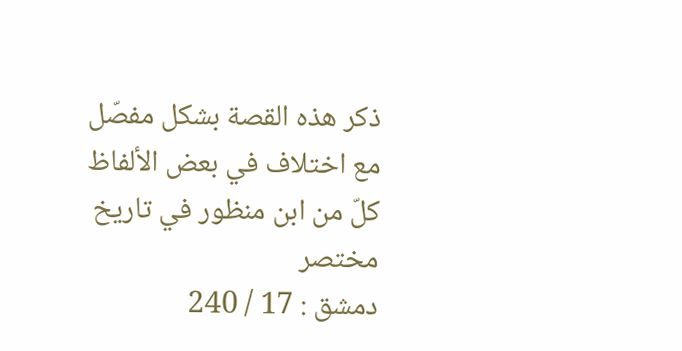ذكر هذه القصة بشكل مفصّل مع اختلاف في بعض الألفاظ كلّ من ابن منظور في تاريخ مختصر
دمشق : 17 / 240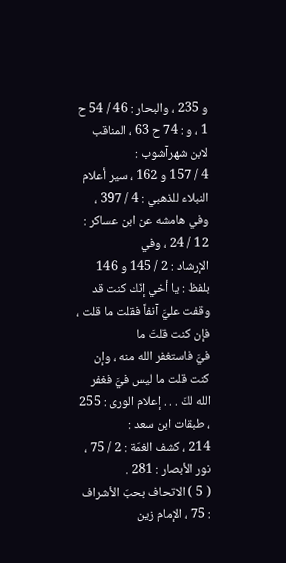و 235 ، والبحار : 46 / 54 ح 1 ، و : 74 ح 63 ، المناقب لابن شهرآشوب :
4 / 157 و 162 ، سير أعلام النبلاء للذهبي : 4 / 397 ، وفي هامشه عن ابن عساكر : 12 / 24 ، وفي
الإرشاد : 2 / 145 و 146 بلفظ : يا أخي إنّك كنت قد وقفت عليَّ آنفاً فقلت ما قلت ، فإن كنت قلتَ ما
فيَّ فاستغفر الله منه ، وإن كنت قلت ما ليس فيَّ فغفر الله لكَ . . . إعلام الورى : 255 ، طبقات ابن سعد :
214 ، كشف الغمّة : 2 / 75 ، نور الأبصار : 281 .
( 5 ) الاتحاف بحبّ الأشراف : 75 ، الإمام زين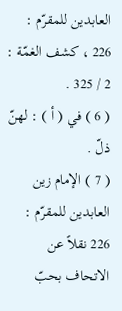العابدين للمقرّم : 226 ، كشف الغمّة : 2 / 325 .
( 6 ) في ( أ ) : لهنّ ذلّ .
( 7 ) الإمام زين العابدين للمقرّم : 226 نقلاً عن الاتحاف بحبّ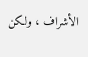الأشراف ، ولكن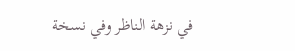في نزهة الناظر وفي نسخة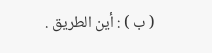( ب ) : أين الطريق .